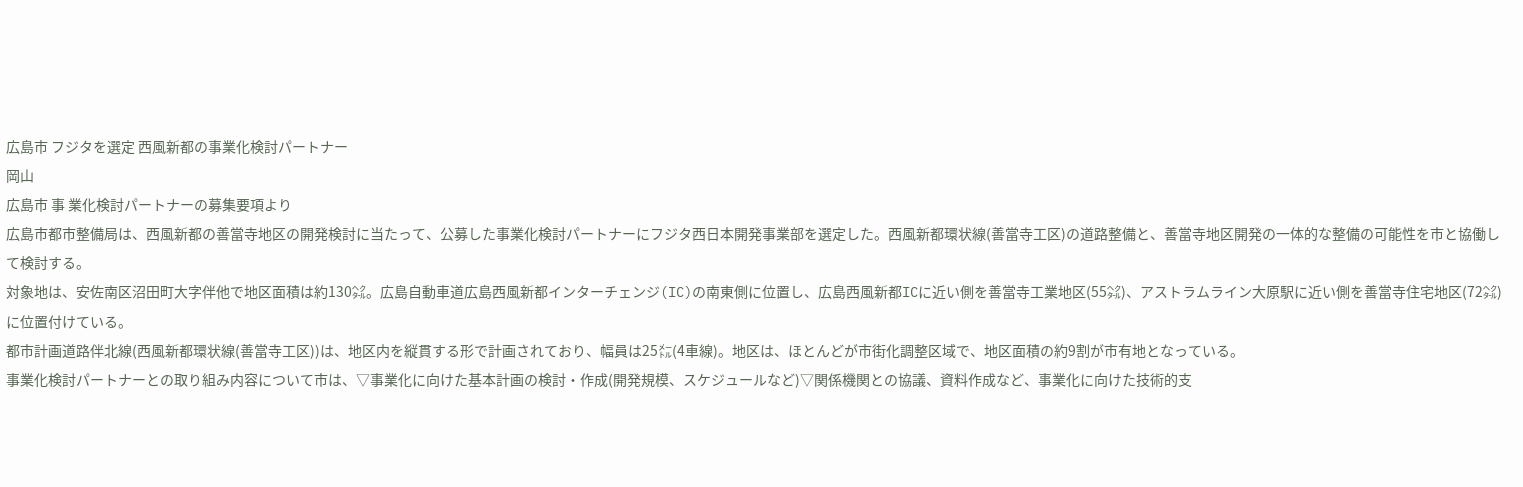広島市 フジタを選定 西風新都の事業化検討パートナー
岡山
広島市 事 業化検討パートナーの募集要項より
広島市都市整備局は、西風新都の善當寺地区の開発検討に当たって、公募した事業化検討パートナーにフジタ西日本開発事業部を選定した。西風新都環状線(善當寺工区)の道路整備と、善當寺地区開発の一体的な整備の可能性を市と協働して検討する。
対象地は、安佐南区沼田町大字伴他で地区面積は約130㌶。広島自動車道広島西風新都インターチェンジ(IC)の南東側に位置し、広島西風新都ICに近い側を善當寺工業地区(55㌶)、アストラムライン大原駅に近い側を善當寺住宅地区(72㌶)に位置付けている。
都市計画道路伴北線(西風新都環状線(善當寺工区))は、地区内を縦貫する形で計画されており、幅員は25㍍(4車線)。地区は、ほとんどが市街化調整区域で、地区面積の約9割が市有地となっている。
事業化検討パートナーとの取り組み内容について市は、▽事業化に向けた基本計画の検討・作成(開発規模、スケジュールなど)▽関係機関との協議、資料作成など、事業化に向けた技術的支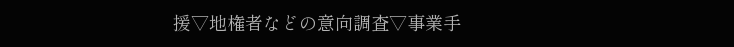援▽地権者などの意向調査▽事業手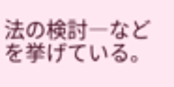法の検討―などを挙げている。